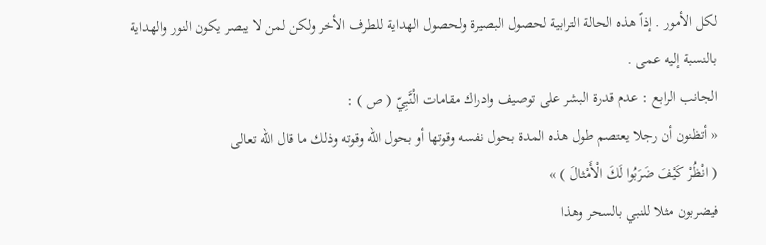لكل الأمور . إذاً هذه الحالة الترابية لحصول البصيرة ولحصول الهداية للطرف الأخر ولكن لمن لا يبصر يكون النور والهداية بالنسبة إليه عمى .
الجانب الرابع : عدم قدرة البشر على توصيف وادراك مقامات الْنَّبِيّ ( ص ) :
« أتظنون أن رجلا يعتصم طول هذه المدة بحول نفسه وقوتها أو بحول الله وقوته وذلك ما قال الله تعالى
( انْظُرْ كَيْفَ ضَرَبُوا لَكَ الْأَمْثالَ ) »
فيضربون مثلا للنبي بالسحر وهذا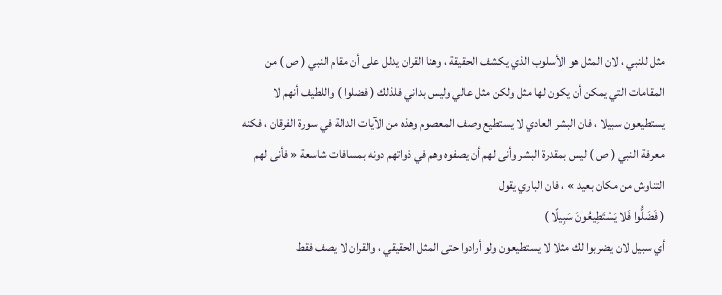مثل للنبي ، لان المثل هو الأسلوب الذي يكشف الحقيقة ، وهنا القران يدلل على أن مقام النبي ( ص ) من المقامات التي يمكن أن يكون لها مثل ولكن مثل عالي وليس بداني فلذلك ( فضلوا ) واللطيف أنهم لا يستطيعون سبيلا ، فان البشر العادي لا يستطيع وصف المعصوم وهذه من الآيات الدالة في سورة الفرقان ، فكنه معرفة النبي ( ص ) ليس بمقدرة البشر وأنى لهم أن يصفوه وهم في ذواتهم دونه بمسافات شاسعة « فأنى لهم التناوش من مكان بعيد » ، فان الباري يقول
( فَضَلُّوا فَلا يَسْتَطِيعُونَ سَبِيلًا )
أي سبيل لان يضربوا لك مثلا لا يستطيعون ولو أرادوا حتى المثل الحقيقي ، والقران لا يصف فقط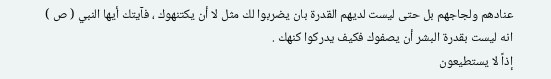عنادهم ولجاجهم بل حتى ليست لديهم القدرة بان يضربوا لك مثل لا أن يكتنهوك ، فآيتك أيها النبي ( ص ) انه ليست بقدرة البشر أن يصفوك فكيف يدركوا كنهك .
إذاً لا يستطيعون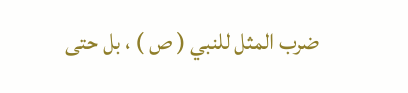ضرب المثل للنبي ( ص ) ، بل حتى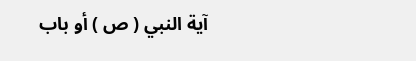آية النبي ( ص ) أو باب